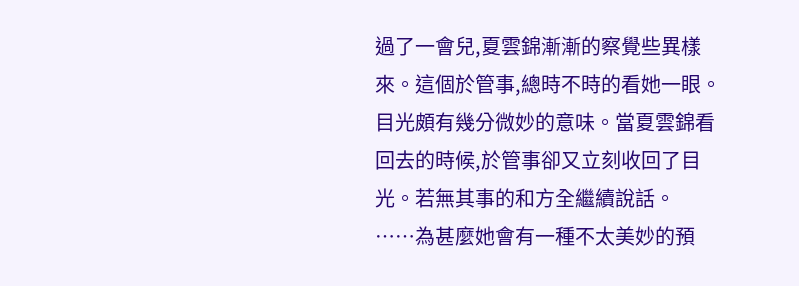過了一會兒,夏雲錦漸漸的察覺些異樣來。這個於管事,總時不時的看她一眼。目光頗有幾分微妙的意味。當夏雲錦看回去的時候,於管事卻又立刻收回了目光。若無其事的和方全繼續說話。
……為甚麼她會有一種不太美妙的預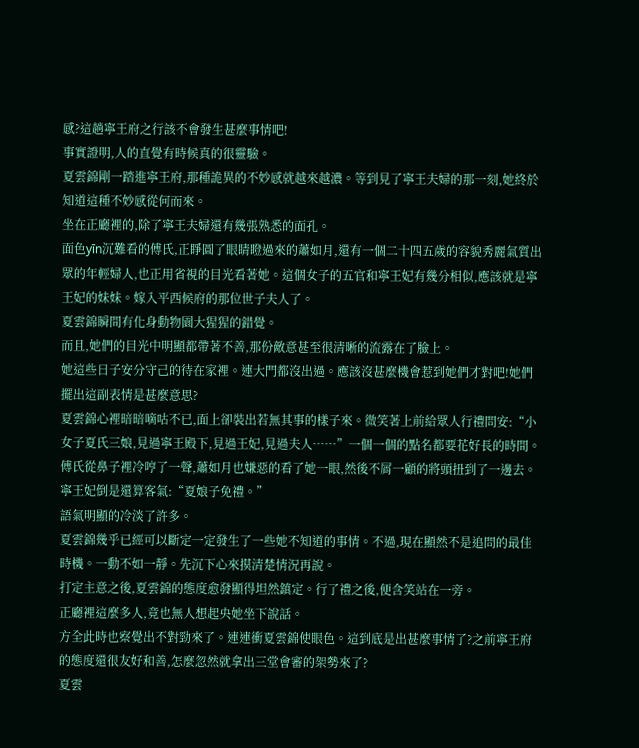感?這趟寧王府之行該不會發生甚麼事情吧!
事實證明,人的直覺有時候真的很靈驗。
夏雲錦剛一踏進寧王府,那種詭異的不妙感就越來越濃。等到見了寧王夫婦的那一刻,她終於知道這種不妙感從何而來。
坐在正廳裡的,除了寧王夫婦還有幾張熟悉的面孔。
面色yīn沉難看的傅氏,正睜圓了眼睛瞪過來的蕭如月,還有一個二十四五歲的容貌秀麗氣質出眾的年輕婦人,也正用省視的目光看著她。這個女子的五官和寧王妃有幾分相似,應該就是寧王妃的妹妹。嫁入平西候府的那位世子夫人了。
夏雲錦瞬間有化身動物園大猩猩的錯覺。
而且,她們的目光中明顯都帶著不善,那份敵意甚至很清晰的流露在了臉上。
她這些日子安分守己的待在家裡。連大門都沒出過。應該沒甚麼機會惹到她們才對吧!她們擺出這副表情是甚麼意思?
夏雲錦心裡暗暗嘀咕不已,面上卻裝出若無其事的樣子來。微笑著上前給眾人行禮問安:“小女子夏氏三娘,見過寧王殿下,見過王妃,見過夫人……”一個一個的點名都要花好長的時間。
傅氏從鼻子裡冷哼了一聲,蕭如月也嫌惡的看了她一眼,然後不屑一顧的將頭扭到了一邊去。寧王妃倒是還算客氣:“夏娘子免禮。”
語氣明顯的冷淡了許多。
夏雲錦幾乎已經可以斷定一定發生了一些她不知道的事情。不過,現在顯然不是追問的最佳時機。一動不如一靜。先沉下心來摸清楚情況再說。
打定主意之後,夏雲錦的態度愈發顯得坦然鎮定。行了禮之後,便含笑站在一旁。
正廳裡這麼多人,竟也無人想起央她坐下說話。
方全此時也察覺出不對勁來了。連連衝夏雲錦使眼色。這到底是出甚麼事情了?之前寧王府的態度還很友好和善,怎麼忽然就拿出三堂會審的架勢來了?
夏雲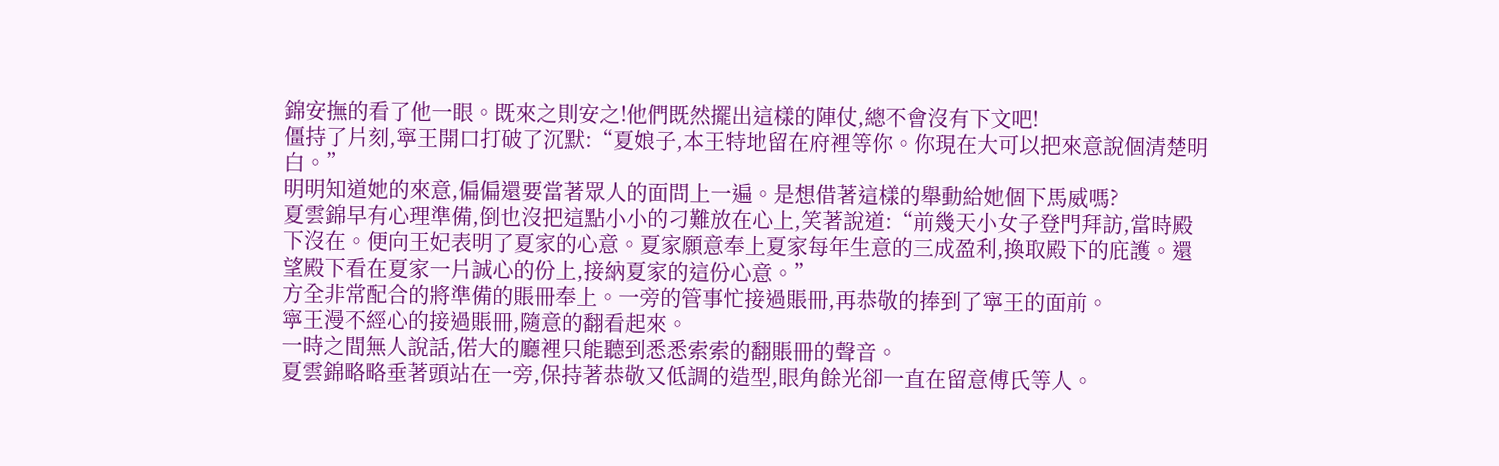錦安撫的看了他一眼。既來之則安之!他們既然擺出這樣的陣仗,總不會沒有下文吧!
僵持了片刻,寧王開口打破了沉默:“夏娘子,本王特地留在府裡等你。你現在大可以把來意說個清楚明白。”
明明知道她的來意,偏偏還要當著眾人的面問上一遍。是想借著這樣的舉動給她個下馬威嗎?
夏雲錦早有心理準備,倒也沒把這點小小的刁難放在心上,笑著說道:“前幾天小女子登門拜訪,當時殿下沒在。便向王妃表明了夏家的心意。夏家願意奉上夏家每年生意的三成盈利,換取殿下的庇護。還望殿下看在夏家一片誠心的份上,接納夏家的這份心意。”
方全非常配合的將準備的賬冊奉上。一旁的管事忙接過賬冊,再恭敬的捧到了寧王的面前。
寧王漫不經心的接過賬冊,隨意的翻看起來。
一時之間無人說話,偌大的廳裡只能聽到悉悉索索的翻賬冊的聲音。
夏雲錦略略垂著頭站在一旁,保持著恭敬又低調的造型,眼角餘光卻一直在留意傅氏等人。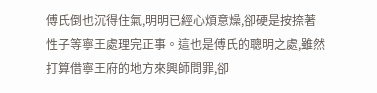傅氏倒也沉得住氣,明明已經心煩意燥,卻硬是按捺著性子等寧王處理完正事。這也是傅氏的聰明之處,雖然打算借寧王府的地方來興師問罪,卻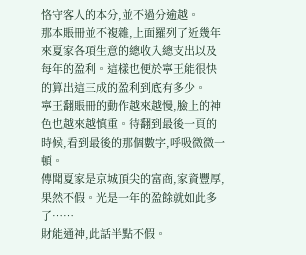恪守客人的本分,並不過分逾越。
那本賬冊並不複雜,上面羅列了近幾年來夏家各項生意的總收入總支出以及每年的盈利。這樣也便於寧王能很快的算出這三成的盈利到底有多少。
寧王翻賬冊的動作越來越慢,臉上的神色也越來越慎重。待翻到最後一頁的時候,看到最後的那個數字,呼吸微微一頓。
傳聞夏家是京城頂尖的富商,家資豐厚,果然不假。光是一年的盈餘就如此多了……
財能通神,此話半點不假。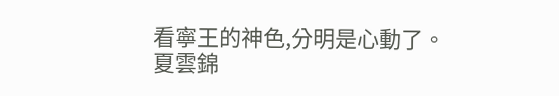看寧王的神色,分明是心動了。
夏雲錦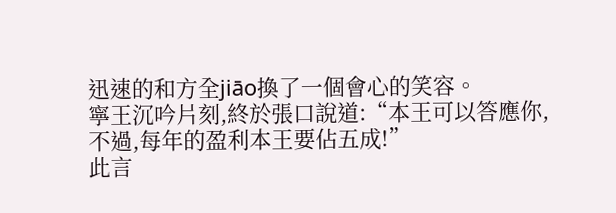迅速的和方全jiāo換了一個會心的笑容。
寧王沉吟片刻,終於張口說道:“本王可以答應你,不過,每年的盈利本王要佔五成!”
此言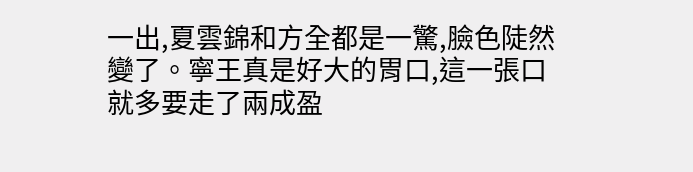一出,夏雲錦和方全都是一驚,臉色陡然變了。寧王真是好大的胃口,這一張口就多要走了兩成盈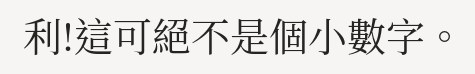利!這可絕不是個小數字。